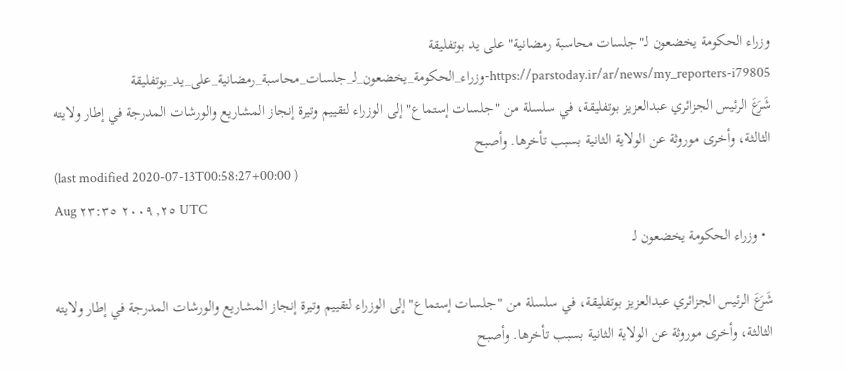وزراء الحكومة يخضعون لـ"جلسات محاسبة رمضانية" على يد بوتفليقة
https://parstoday.ir/ar/news/my_reporters-i79805-وزراء_الحكومة_يخضعون_لـ_جلسات_محاسبة_رمضانية_على_يد_بوتفليقة
شَرَعَ الرئيس الجزائري عبدالعزيز بوتفليقة، في سلسلة من "جلسات إستماع" إلى الوزراء لتقييم وتيرة إنجاز المشاريع والورشات المدرجة في إطار ولايته الثالثة، وأخرى موروثة عن الولاية الثانية بسبب تأخرها. وأصبح
(last modified 2020-07-13T00:58:27+00:00 )
Aug ٢٥, ٢٠٠٩ ٢٣:٣٥ UTC
  • وزراء الحكومة يخضعون لـ

شَرَعَ الرئيس الجزائري عبدالعزيز بوتفليقة، في سلسلة من "جلسات إستماع" إلى الوزراء لتقييم وتيرة إنجاز المشاريع والورشات المدرجة في إطار ولايته الثالثة، وأخرى موروثة عن الولاية الثانية بسبب تأخرها. وأصبح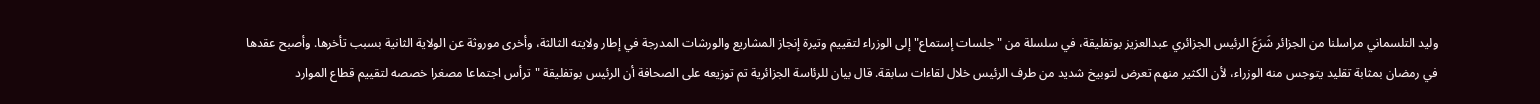وليد التلسماني مراسلنا من الجزائر شَرَعَ الرئيس الجزائري عبدالعزيز بوتفليقة، في سلسلة من "جلسات إستماع" إلى الوزراء لتقييم وتيرة إنجاز المشاريع والورشات المدرجة في إطار ولايته الثالثة، وأخرى موروثة عن الولاية الثانية بسبب تأخرها. وأصبح عقدها في رمضان بمثابة تقليد يتوجس منه الوزراء، لأن الكثير منهم تعرض لتوبيخ شديد من طرف الرئيس خلال لقاءات سابقة. قال بيان للرئاسة الجزائرية تم توزيعه على الصحافة أن الرئيس بوتفليقة "ترأس اجتماعا مصغرا خصصه لتقييم قطاع الموارد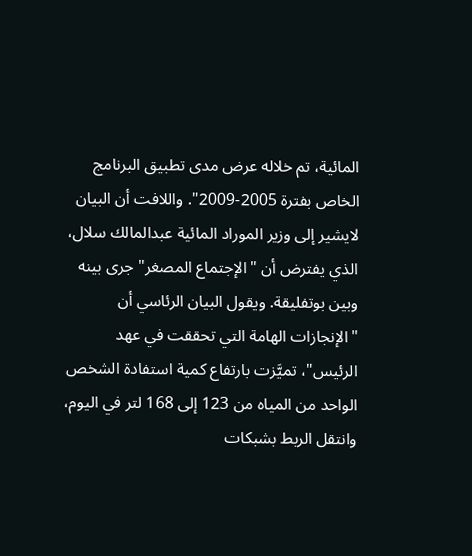المائية، تم خلاله عرض مدى تطبيق البرنامج الخاص بفترة 2005-2009". واللافت أن البيان لايشير إلى وزير الموراد المائية عبدالمالك سلال، الذي يفترض أن "الإجتماع المصغر" جرى بينه وبين بوتفليقة. ويقول البيان الرئاسي أن "الإنجازات الهامة التي تحققت في عهد الرئيس"، تميَّزت بارتفاع كمية استفادة الشخص الواحد من المياه من 123 إلى 168 لتر في اليوم، وانتقل الربط بشبكات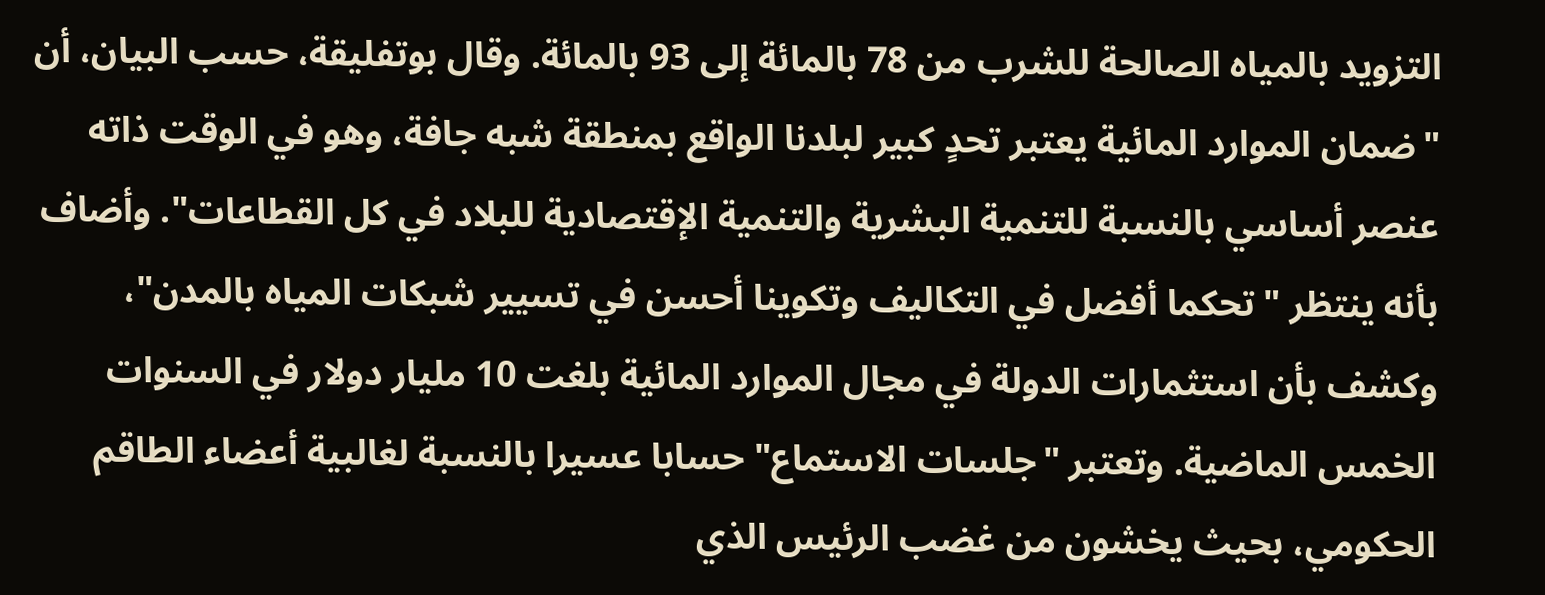التزويد بالمياه الصالحة للشرب من 78 بالمائة إلى 93 بالمائة. وقال بوتفليقة، حسب البيان، أن "ضمان الموارد المائية يعتبر تحدٍ كبير لبلدنا الواقع بمنطقة شبه جافة، وهو في الوقت ذاته عنصر أساسي بالنسبة للتنمية البشرية والتنمية الإقتصادية للبلاد في كل القطاعات". وأضاف بأنه ينتظر "تحكما أفضل في التكاليف وتكوينا أحسن في تسيير شبكات المياه بالمدن"، وكشف بأن استثمارات الدولة في مجال الموارد المائية بلغت 10 مليار دولار في السنوات الخمس الماضية. وتعتبر "جلسات الاستماع" حسابا عسيرا بالنسبة لغالبية أعضاء الطاقم الحكومي، بحيث يخشون من غضب الرئيس الذي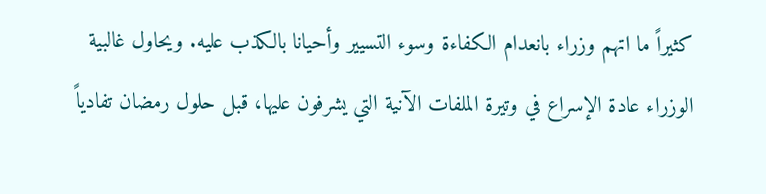كثيراً ما اتهم وزراء بانعدام الكفاءة وسوء التسيير وأحيانا بالكذب عليه. ويحاول غالبية الوزراء عادة الإسراع في وتيرة الملفات الآنية التي يشرفون عليها، قبل حلول رمضان تفادياً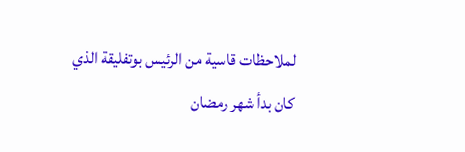لملاحظات قاسية من الرئيس بوتفليقة الذي كان بدأ شهر رمضان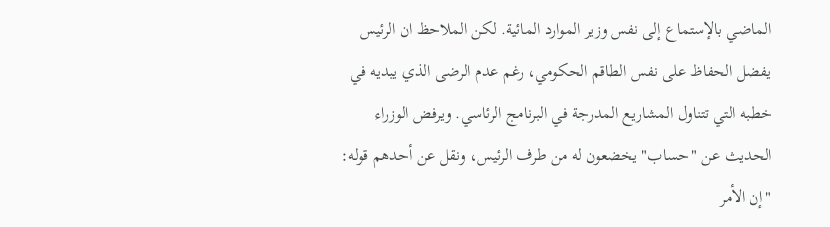الماضي بالإستماع إلى نفس وزير الموارد المائية. لكن الملاحظ ان الرئيس يفضل الحفاظ على نفس الطاقم الحكومي، رغم عدم الرضى الذي يبديه في خطبه التي تتناول المشاريع المدرجة في البرنامج الرئاسي. ويرفض الوزراء الحديث عن "حساب" يخضعون له من طرف الرئيس، ونقل عن أحدهم قوله: "إن الأمر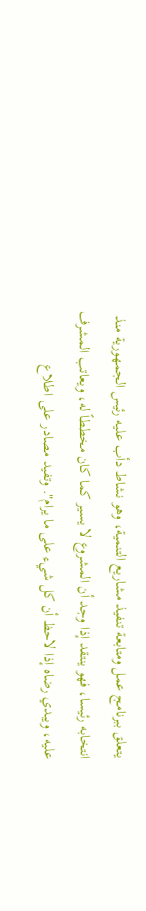يتعلق ببرنامج عمل ومتابعة تنفيذ مشاريع التنمية، وهو نشاط دأب عليه رئيس الجمهورية منذ انتخابه رئيسا، فهو ينتقد إذا وجد أن المشروع لا يسير كما كان مخططاً له، ويعاتب المشرف عليه، ويبدي رضاه إذا لاحظ أن كل شيء على ما يرام". وتفيد مصادر على اطلاع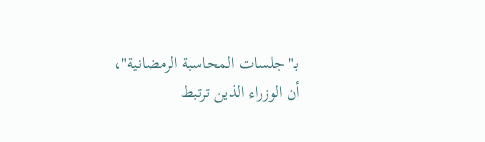بـ"جلسات المحاسبة الرمضانية"، أن الوزراء الذين ترتبط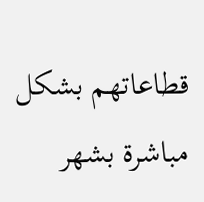قطاعاتهم بشكل مباشرة بشهر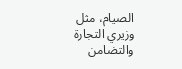الصيام، مثل وزيري التجارة والتضامن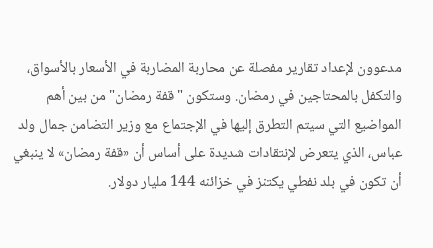مدعوون لإعداد تقارير مفصلة عن محاربة المضاربة في الأسعار بالأسواق، والتكفل بالمحتاجين في رمضان. وستكون "قفة رمضان" من بين أهم المواضيع التي سيتم التطرق إليها في الإجتماع مع وزير التضامن جمال ولد عباس، الذي يتعرض لإنتقادات شديدة على أساس أن «قفة رمضان» لا ينبغي أن تكون في بلد نفطي يكتنز في خزائنه 144 مليار دولار.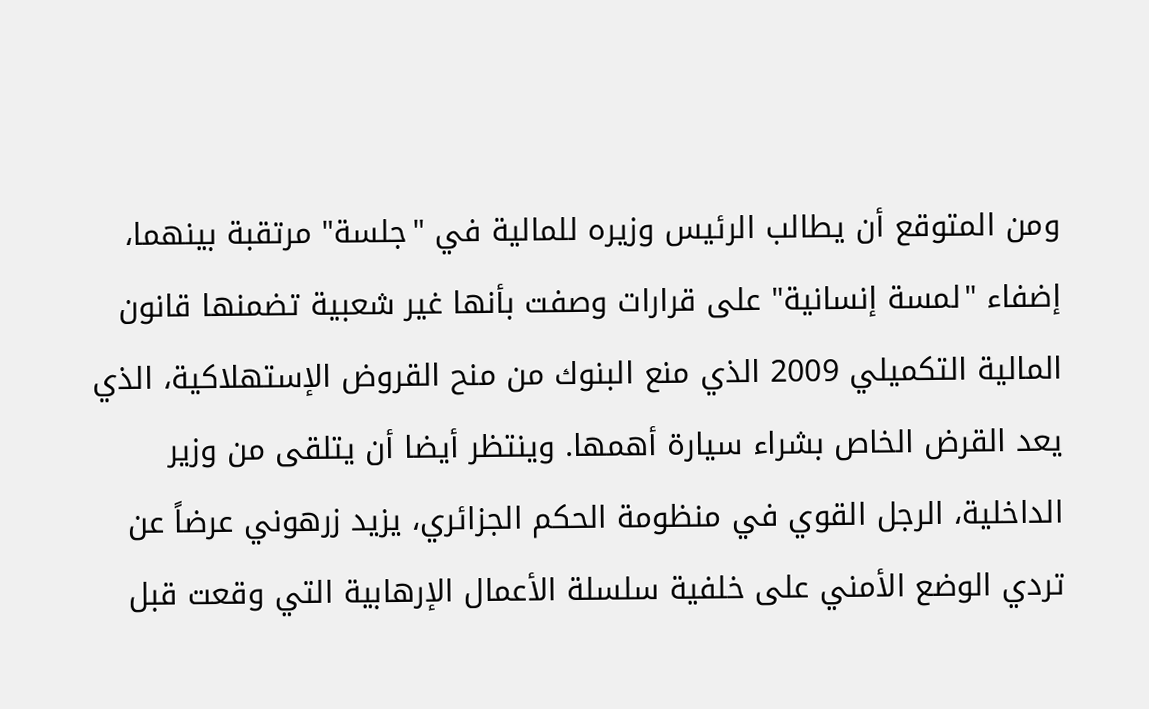ومن المتوقع أن يطالب الرئيس وزيره للمالية في "جلسة" مرتقبة بينهما، إضفاء "لمسة إنسانية" على قرارات وصفت بأنها غير شعبية تضمنها قانون المالية التكميلي 2009 الذي منع البنوك من منح القروض الإستهلاكية، الذي يعد القرض الخاص بشراء سيارة أهمها. وينتظر أيضا أن يتلقى من وزير الداخلية، الرجل القوي في منظومة الحكم الجزائري، يزيد زرهوني عرضاً عن تردي الوضع الأمني على خلفية سلسلة الأعمال الإرهابية التي وقعت قبل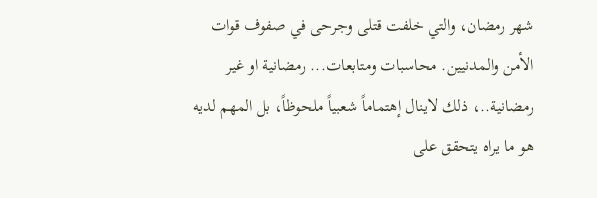شهر رمضان، والتي خلفت قتلى وجرحى في صفوف قوات الأمن والمدنيين. محاسبات ومتابعات... رمضانية او غير رمضانية..، ذلك لاينال إهتماماً شعبياً ملحوظاً، بل المهم لديه هو ما يراه يتحقق على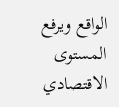الواقع ويرفع المستوى الاقتصادي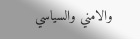والامني والسياسي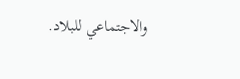والاجتماعي للبلاد.